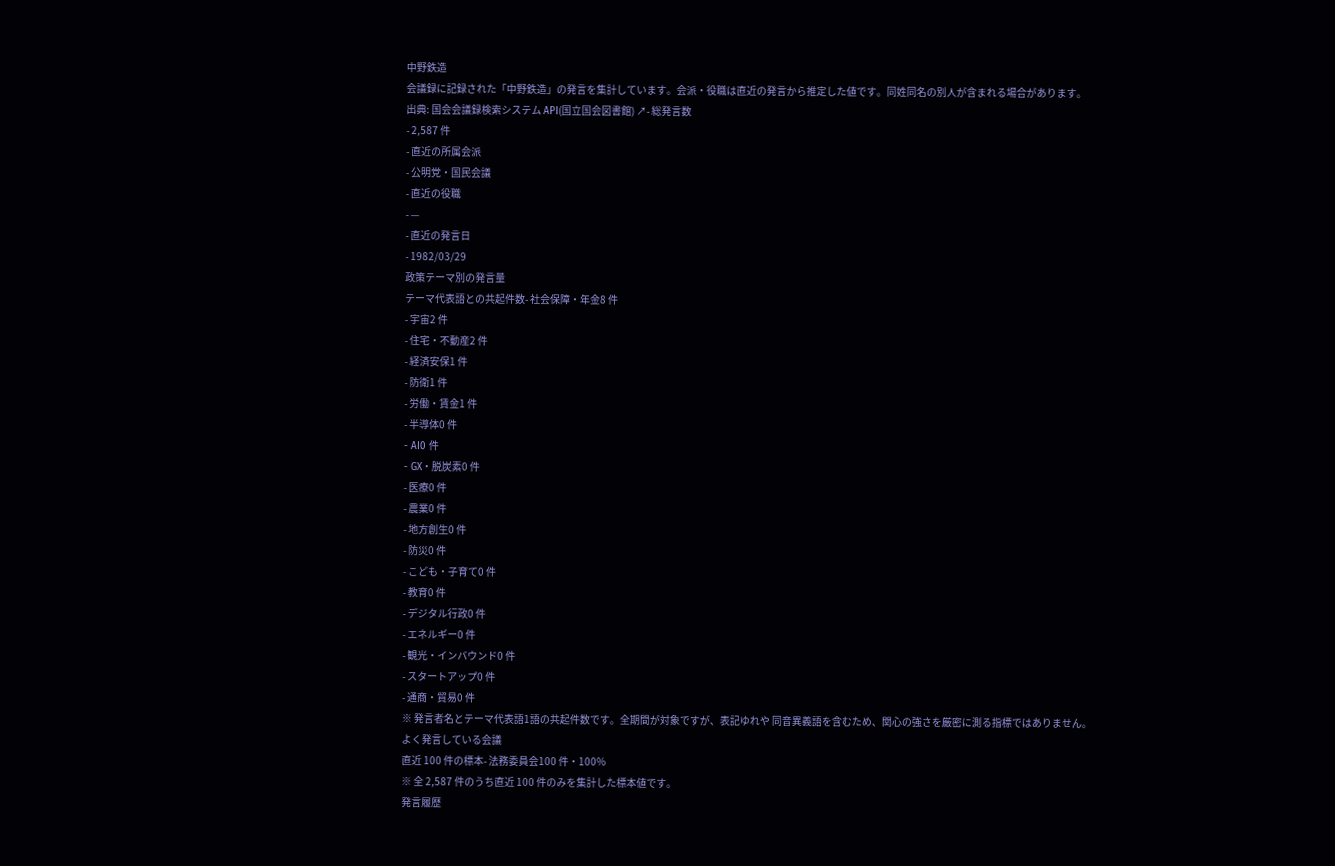中野鉄造
会議録に記録された「中野鉄造」の発言を集計しています。会派・役職は直近の発言から推定した値です。同姓同名の別人が含まれる場合があります。
出典: 国会会議録検索システム API(国立国会図書館) ↗- 総発言数
- 2,587 件
- 直近の所属会派
- 公明党・国民会議
- 直近の役職
- —
- 直近の発言日
- 1982/03/29
政策テーマ別の発言量
テーマ代表語との共起件数- 社会保障・年金8 件
- 宇宙2 件
- 住宅・不動産2 件
- 経済安保1 件
- 防衛1 件
- 労働・賃金1 件
- 半導体0 件
- AI0 件
- GX・脱炭素0 件
- 医療0 件
- 農業0 件
- 地方創生0 件
- 防災0 件
- こども・子育て0 件
- 教育0 件
- デジタル行政0 件
- エネルギー0 件
- 観光・インバウンド0 件
- スタートアップ0 件
- 通商・貿易0 件
※ 発言者名とテーマ代表語1語の共起件数です。全期間が対象ですが、表記ゆれや 同音異義語を含むため、関心の強さを厳密に測る指標ではありません。
よく発言している会議
直近 100 件の標本- 法務委員会100 件・100%
※ 全 2,587 件のうち直近 100 件のみを集計した標本値です。
発言履歴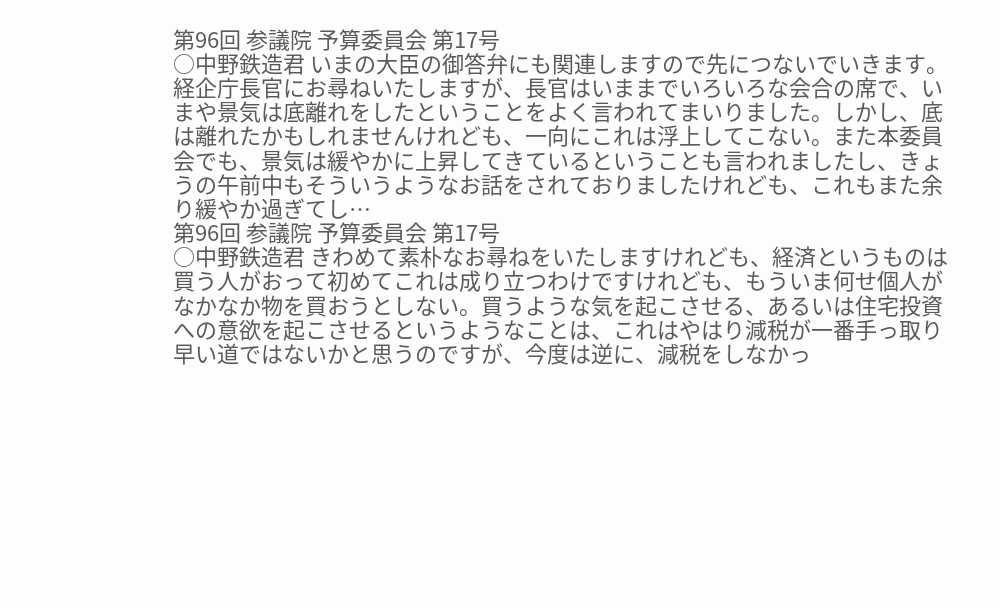第96回 参議院 予算委員会 第17号
○中野鉄造君 いまの大臣の御答弁にも関連しますので先につないでいきます。 経企庁長官にお尋ねいたしますが、長官はいままでいろいろな会合の席で、いまや景気は底離れをしたということをよく言われてまいりました。しかし、底は離れたかもしれませんけれども、一向にこれは浮上してこない。また本委員会でも、景気は緩やかに上昇してきているということも言われましたし、きょうの午前中もそういうようなお話をされておりましたけれども、これもまた余り緩やか過ぎてし…
第96回 参議院 予算委員会 第17号
○中野鉄造君 きわめて素朴なお尋ねをいたしますけれども、経済というものは買う人がおって初めてこれは成り立つわけですけれども、もういま何せ個人がなかなか物を買おうとしない。買うような気を起こさせる、あるいは住宅投資への意欲を起こさせるというようなことは、これはやはり減税が一番手っ取り早い道ではないかと思うのですが、今度は逆に、減税をしなかっ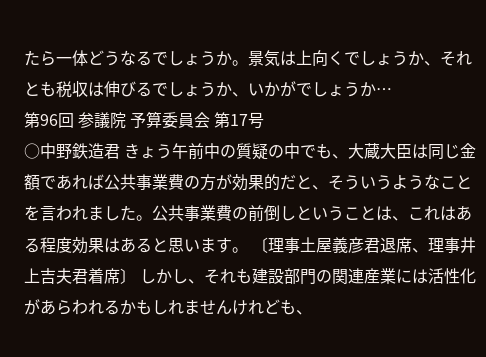たら一体どうなるでしょうか。景気は上向くでしょうか、それとも税収は伸びるでしょうか、いかがでしょうか…
第96回 参議院 予算委員会 第17号
○中野鉄造君 きょう午前中の質疑の中でも、大蔵大臣は同じ金額であれば公共事業費の方が効果的だと、そういうようなことを言われました。公共事業費の前倒しということは、これはある程度効果はあると思います。 〔理事土屋義彦君退席、理事井上吉夫君着席〕 しかし、それも建設部門の関連産業には活性化があらわれるかもしれませんけれども、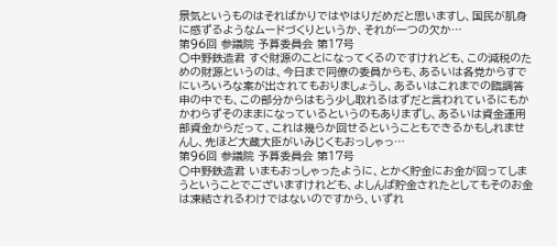景気というものはそればかりではやはりだめだと思いますし、国民が肌身に感ずるようなムードづくりというか、それが一つの欠か…
第96回 参議院 予算委員会 第17号
○中野鉄造君 すぐ財源のことになってくるのですけれども、この減税のための財源というのは、今日まで同僚の委員からも、あるいは各党からすでにいろいろな案が出されてもおりましょうし、あるいはこれまでの臨調答申の中でも、この部分からはもう少し取れるはずだと言われているにもかかわらずそのままになっているというのもありまずし、あるいは資金運用部資金からだって、これは幾らか回せるということもできるかもしれませんし、先ほど大蔵大臣がいみじくもおっしゃっ…
第96回 参議院 予算委員会 第17号
○中野鉄造君 いまもおっしゃったように、とかく貯金にお金が回ってしまうということでございますけれども、よしんば貯金されたとしてもそのお金は凍結されるわけではないのですから、いずれ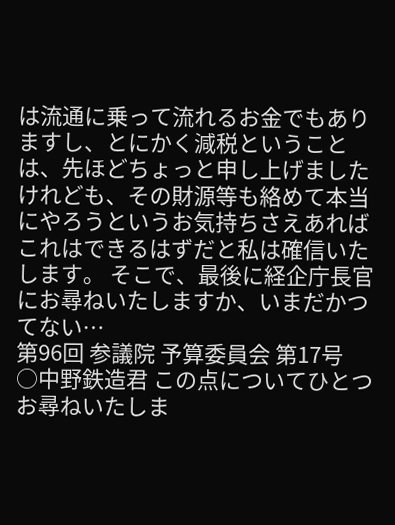は流通に乗って流れるお金でもありますし、とにかく減税ということは、先ほどちょっと申し上げましたけれども、その財源等も絡めて本当にやろうというお気持ちさえあればこれはできるはずだと私は確信いたします。 そこで、最後に経企庁長官にお尋ねいたしますか、いまだかつてない…
第96回 参議院 予算委員会 第17号
○中野鉄造君 この点についてひとつお尋ねいたしま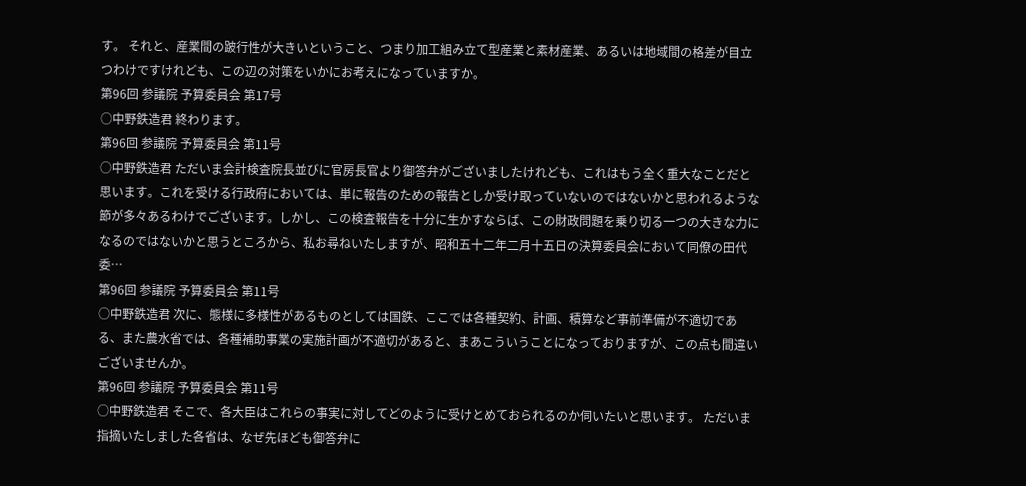す。 それと、産業間の跛行性が大きいということ、つまり加工組み立て型産業と素材産業、あるいは地域間の格差が目立つわけですけれども、この辺の対策をいかにお考えになっていますか。
第96回 参議院 予算委員会 第17号
○中野鉄造君 終わります。
第96回 参議院 予算委員会 第11号
○中野鉄造君 ただいま会計検査院長並びに官房長官より御答弁がございましたけれども、これはもう全く重大なことだと思います。これを受ける行政府においては、単に報告のための報告としか受け取っていないのではないかと思われるような節が多々あるわけでございます。しかし、この検査報告を十分に生かすならば、この財政問題を乗り切る一つの大きな力になるのではないかと思うところから、私お尋ねいたしますが、昭和五十二年二月十五日の決算委員会において同僚の田代委…
第96回 参議院 予算委員会 第11号
○中野鉄造君 次に、態様に多様性があるものとしては国鉄、ここでは各種契約、計画、積算など事前準備が不適切である、また農水省では、各種補助事業の実施計画が不適切があると、まあこういうことになっておりますが、この点も間違いございませんか。
第96回 参議院 予算委員会 第11号
○中野鉄造君 そこで、各大臣はこれらの事実に対してどのように受けとめておられるのか伺いたいと思います。 ただいま指摘いたしました各省は、なぜ先ほども御答弁に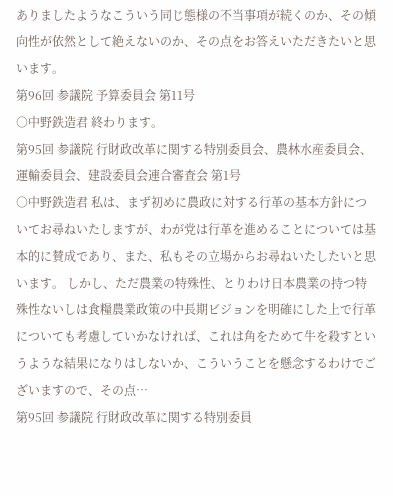ありましたようなこういう同じ態様の不当事項が続くのか、その傾向性が依然として絶えないのか、その点をお答えいただきたいと思います。
第96回 参議院 予算委員会 第11号
○中野鉄造君 終わります。
第95回 参議院 行財政改革に関する特別委員会、農林水産委員会、運輸委員会、建設委員会連合審査会 第1号
○中野鉄造君 私は、まず初めに農政に対する行革の基本方針についてお尋ねいたしますが、わが党は行革を進めることについては基本的に賛成であり、また、私もその立場からお尋ねいたしたいと思います。 しかし、ただ農業の特殊性、とりわけ日本農業の持つ特殊性ないしは食糧農業政策の中長期ビジョンを明確にした上で行革についても考慮していかなければ、これは角をためて牛を殺すというような結果になりはしないか、こういうことを懸念するわけでございますので、その点…
第95回 参議院 行財政改革に関する特別委員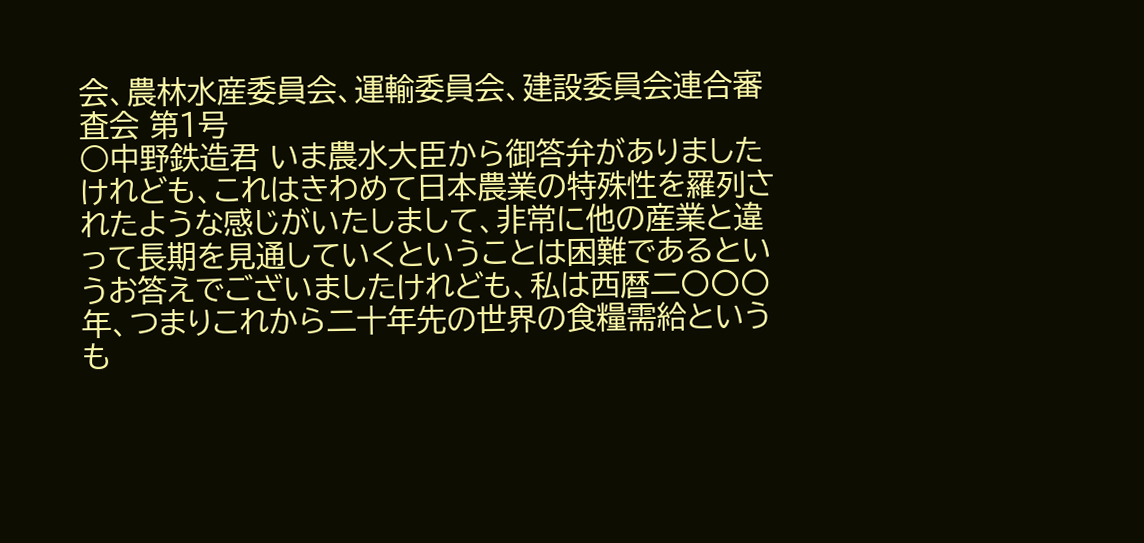会、農林水産委員会、運輸委員会、建設委員会連合審査会 第1号
○中野鉄造君 いま農水大臣から御答弁がありましたけれども、これはきわめて日本農業の特殊性を羅列されたような感じがいたしまして、非常に他の産業と違って長期を見通していくということは困難であるというお答えでございましたけれども、私は西暦二〇〇〇年、つまりこれから二十年先の世界の食糧需給というも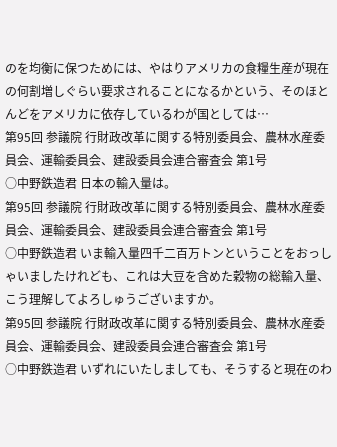のを均衡に保つためには、やはりアメリカの食糧生産が現在の何割増しぐらい要求されることになるかという、そのほとんどをアメリカに依存しているわが国としては…
第95回 参議院 行財政改革に関する特別委員会、農林水産委員会、運輸委員会、建設委員会連合審査会 第1号
○中野鉄造君 日本の輸入量は。
第95回 参議院 行財政改革に関する特別委員会、農林水産委員会、運輸委員会、建設委員会連合審査会 第1号
○中野鉄造君 いま輸入量四千二百万トンということをおっしゃいましたけれども、これは大豆を含めた穀物の総輸入量、こう理解してよろしゅうございますか。
第95回 参議院 行財政改革に関する特別委員会、農林水産委員会、運輸委員会、建設委員会連合審査会 第1号
○中野鉄造君 いずれにいたしましても、そうすると現在のわ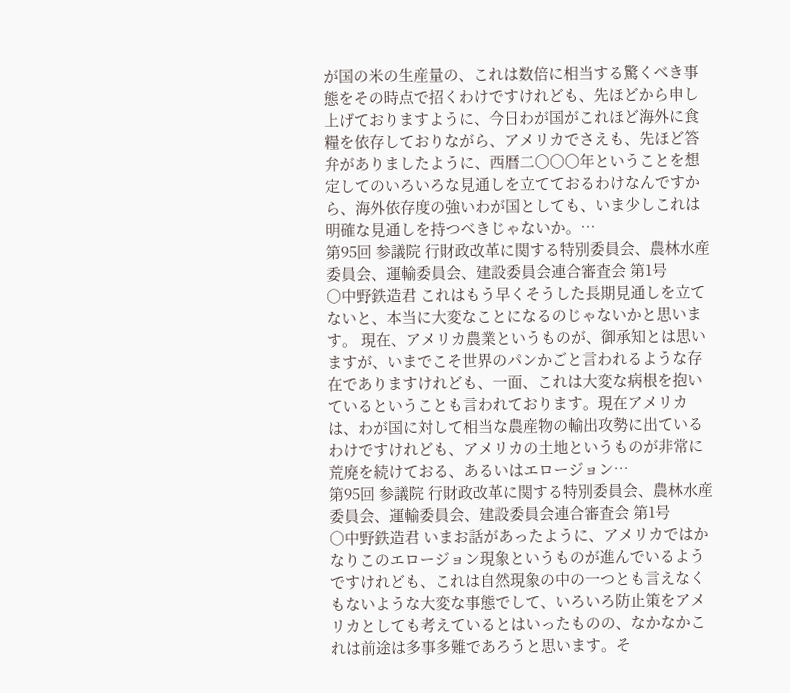が国の米の生産量の、これは数倍に相当する驚くべき事態をその時点で招くわけですけれども、先ほどから申し上げておりますように、今日わが国がこれほど海外に食糧を依存しておりながら、アメリカでさえも、先ほど答弁がありましたように、西暦二〇〇〇年ということを想定してのいろいろな見通しを立てておるわけなんですから、海外依存度の強いわが国としても、いま少しこれは明確な見通しを持つべきじゃないか。…
第95回 参議院 行財政改革に関する特別委員会、農林水産委員会、運輸委員会、建設委員会連合審査会 第1号
○中野鉄造君 これはもう早くそうした長期見通しを立てないと、本当に大変なことになるのじゃないかと思います。 現在、アメリカ農業というものが、御承知とは思いますが、いまでこそ世界のパンかごと言われるような存在でありますけれども、一面、これは大変な病根を抱いているということも言われております。現在アメリカは、わが国に対して相当な農産物の輸出攻勢に出ているわけですけれども、アメリカの土地というものが非常に荒廃を続けておる、あるいはエロージョン…
第95回 参議院 行財政改革に関する特別委員会、農林水産委員会、運輸委員会、建設委員会連合審査会 第1号
○中野鉄造君 いまお話があったように、アメリカではかなりこのエロージョン現象というものが進んでいるようですけれども、これは自然現象の中の一つとも言えなくもないような大変な事態でして、いろいろ防止策をアメリカとしても考えているとはいったものの、なかなかこれは前途は多事多難であろうと思います。そ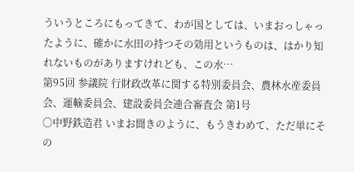ういうところにもってきて、わが国としては、いまおっしゃったように、確かに水田の持つその効用というものは、はかり知れないものがありますけれども、この水…
第95回 参議院 行財政改革に関する特別委員会、農林水産委員会、運輸委員会、建設委員会連合審査会 第1号
○中野鉄造君 いまお聞きのように、もうきわめて、ただ単にその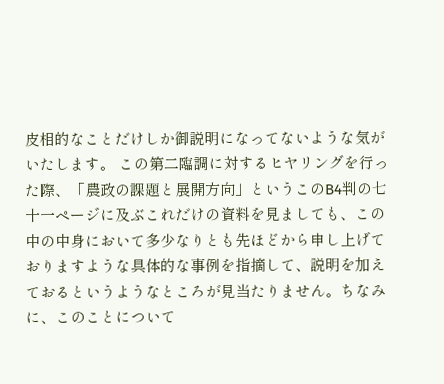皮相的なことだけしか御説明になってないような気がいたします。 この第二臨調に対するヒヤリングを行った際、「農政の課題と展開方向」というこのB4判の七十一ページに及ぶこれだけの資料を見ましても、この中の中身において多少なりとも先ほどから申し上げておりますような具体的な事例を指摘して、説明を加えておるというようなところが見当たりません。ちなみに、このことについて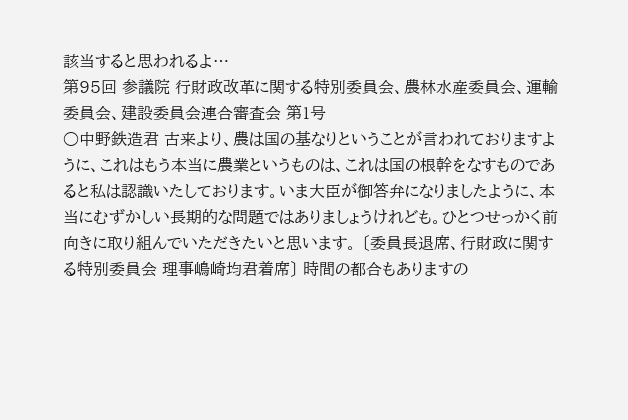該当すると思われるよ…
第95回 参議院 行財政改革に関する特別委員会、農林水産委員会、運輸委員会、建設委員会連合審査会 第1号
○中野鉄造君 古来より、農は国の基なりということが言われておりますように、これはもう本当に農業というものは、これは国の根幹をなすものであると私は認識いたしております。いま大臣が御答弁になりましたように、本当にむずかしい長期的な問題ではありましょうけれども。ひとつせっかく前向きに取り組んでいただきたいと思います。 〔委員長退席、行財政に関する特別委員会 理事嶋崎均君着席〕 時間の都合もありますの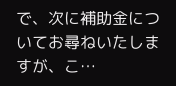で、次に補助金についてお尋ねいたしますが、こ…